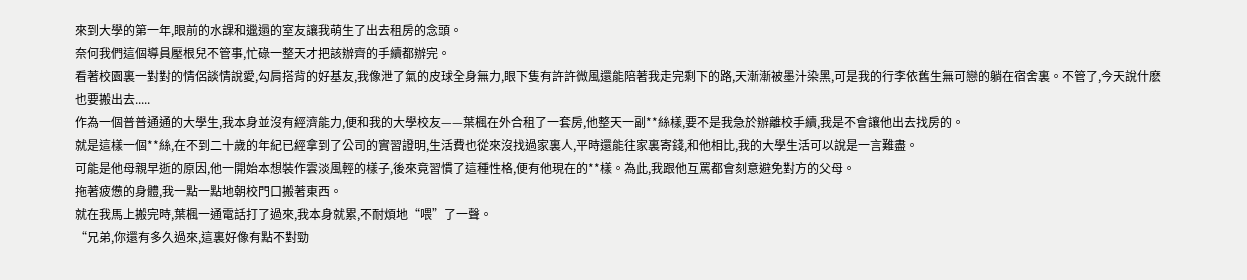來到大學的第一年,眼前的水課和邋遢的室友讓我萌生了出去租房的念頭。
奈何我們這個導員壓根兒不管事,忙碌一整天才把該辦齊的手續都辦完。
看著校園裏一對對的情侶談情說愛,勾肩搭背的好基友,我像泄了氣的皮球全身無力,眼下隻有許許微風還能陪著我走完剩下的路,天漸漸被墨汁染黑,可是我的行李依舊生無可戀的躺在宿舍裏。不管了,今天說什麽也要搬出去.....
作為一個普普通通的大學生,我本身並沒有經濟能力,便和我的大學校友——葉楓在外合租了一套房,他整天一副**絲樣,要不是我急於辦離校手續,我是不會讓他出去找房的。
就是這樣一個**絲,在不到二十歲的年紀已經拿到了公司的實習證明,生活費也從來沒找過家裏人,平時還能往家裏寄錢,和他相比,我的大學生活可以說是一言難盡。
可能是他母親早逝的原因,他一開始本想裝作雲淡風輕的樣子,後來竟習慣了這種性格,便有他現在的**樣。為此,我跟他互罵都會刻意避免對方的父母。
拖著疲憊的身體,我一點一點地朝校門口搬著東西。
就在我馬上搬完時,葉楓一通電話打了過來,我本身就累,不耐煩地“喂”了一聲。
“兄弟,你還有多久過來,這裏好像有點不對勁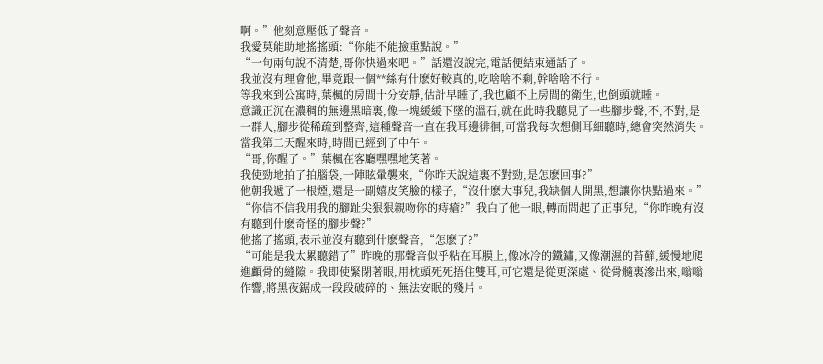啊。”他刻意壓低了聲音。
我愛莫能助地搖搖頭:“你能不能撿重點說。”
“一句兩句說不清楚,哥你快過來吧。”話還沒說完,電話便結束通話了。
我並沒有理會他,畢竟跟一個**絲有什麽好較真的,吃啥啥不剩,幹啥啥不行。
等我來到公寓時,葉楓的房間十分安靜,估計早睡了,我也顧不上房間的衛生,也倒頭就睡。
意識正沉在濃稠的無邊黑暗裏,像一塊緩緩下墜的溫石,就在此時我聽見了一些腳步聲,不,不對,是一群人,腳步從稀疏到整齊,這種聲音一直在我耳邊徘徊,可當我每次想側耳細聽時,總會突然消失。
當我第二天醒來時,時間已經到了中午。
“哥,你醒了。”葉楓在客廳嘿嘿地笑著。
我使勁地拍了拍腦袋,一陣眩暈襲來,“你昨天說這裏不對勁,是怎麽回事?”
他朝我遞了一根煙,還是一副嬉皮笑臉的樣子,“沒什麽大事兒,我缺個人開黑,想讓你快點過來。”
“你信不信我用我的腳趾尖狠狠親吻你的痔瘡?”我白了他一眼,轉而問起了正事兒,“你昨晚有沒有聽到什麽奇怪的腳步聲?”
他搖了搖頭,表示並沒有聽到什麽聲音,“怎麽了?”
“可能是我太累聽錯了”昨晚的那聲音似乎粘在耳膜上,像冰冷的鐵鏽,又像潮濕的苔蘚,緩慢地爬進顱骨的縫隙。我即使緊閉著眼,用枕頭死死捂住雙耳,可它還是從更深處、從骨髓裏滲出來,嗡嗡作響,將黑夜鋸成一段段破碎的、無法安眠的殘片。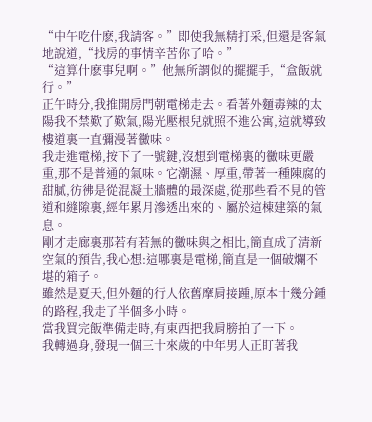“中午吃什麽,我請客。”即使我無精打采,但還是客氣地說道,“找房的事情辛苦你了哈。”
“這算什麽事兒啊。”他無所謂似的擺擺手,“盒飯就行。”
正午時分,我推開房門朝電梯走去。看著外麵毒辣的太陽我不禁歎了歎氣,陽光壓根兒就照不進公寓,這就導致樓道裏一直彌漫著黴味。
我走進電梯,按下了一號鍵,沒想到電梯裏的黴味更嚴重,那不是普通的氣味。它潮濕、厚重,帶著一種陳腐的甜膩,彷彿是從混凝土牆體的最深處,從那些看不見的管道和縫隙裏,經年累月滲透出來的、屬於這棟建築的氣息。
剛才走廊裏那若有若無的黴味與之相比,簡直成了清新空氣的預告,我心想:這哪裏是電梯,簡直是一個破爛不堪的箱子。
雖然是夏天,但外麵的行人依舊摩肩接踵,原本十幾分鍾的路程,我走了半個多小時。
當我買完飯準備走時,有東西把我肩膀拍了一下。
我轉過身,發現一個三十來歲的中年男人正盯著我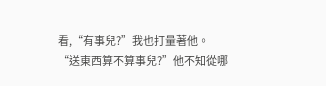看,“有事兒?”我也打量著他。
“送東西算不算事兒?”他不知從哪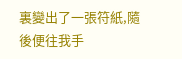裏變出了一張符紙,隨後便往我手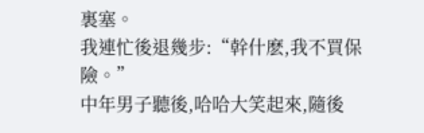裏塞。
我連忙後退幾步:“幹什麽,我不買保險。”
中年男子聽後,哈哈大笑起來,隨後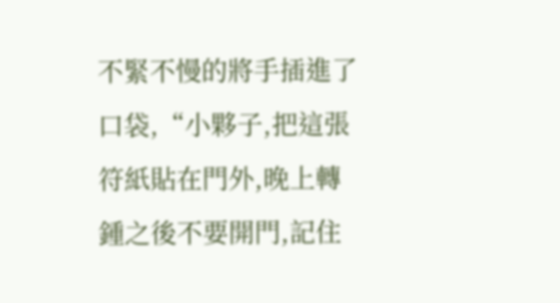不緊不慢的將手插進了口袋,“小夥子,把這張符紙貼在門外,晚上轉鍾之後不要開門,記住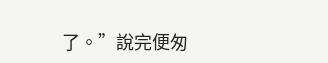了。”說完便匆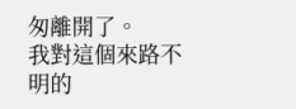匆離開了。
我對這個來路不明的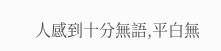人感到十分無語,平白無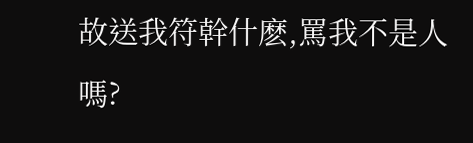故送我符幹什麽,罵我不是人嗎?